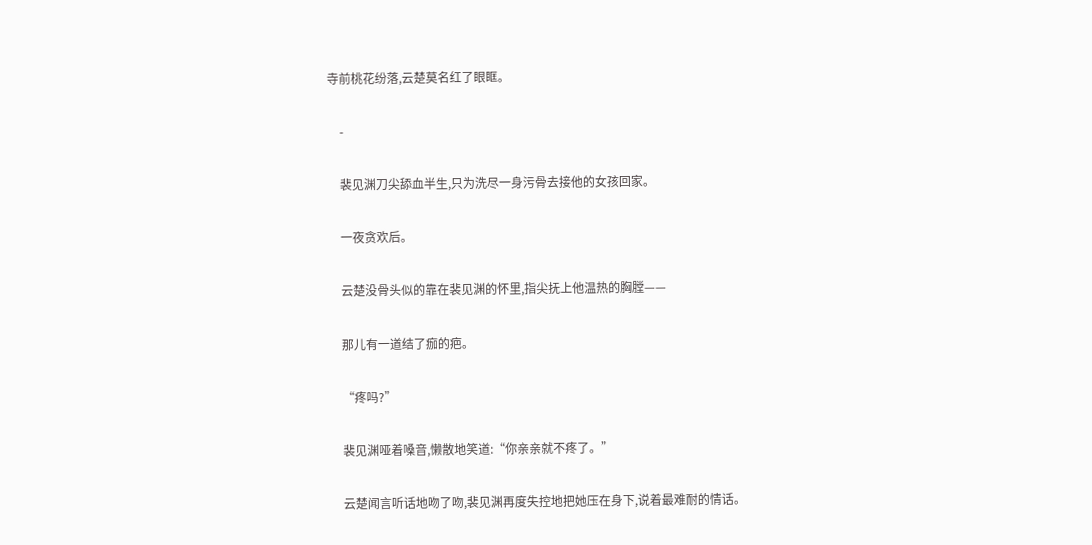寺前桃花纷落,云楚莫名红了眼眶。

    -

    裴见渊刀尖舔血半生,只为洗尽一身污骨去接他的女孩回家。

    一夜贪欢后。

    云楚没骨头似的靠在裴见渊的怀里,指尖抚上他温热的胸膛——

    那儿有一道结了痂的疤。

    “疼吗?”

    裴见渊哑着嗓音,懒散地笑道:“你亲亲就不疼了。”

    云楚闻言听话地吻了吻,裴见渊再度失控地把她压在身下,说着最难耐的情话。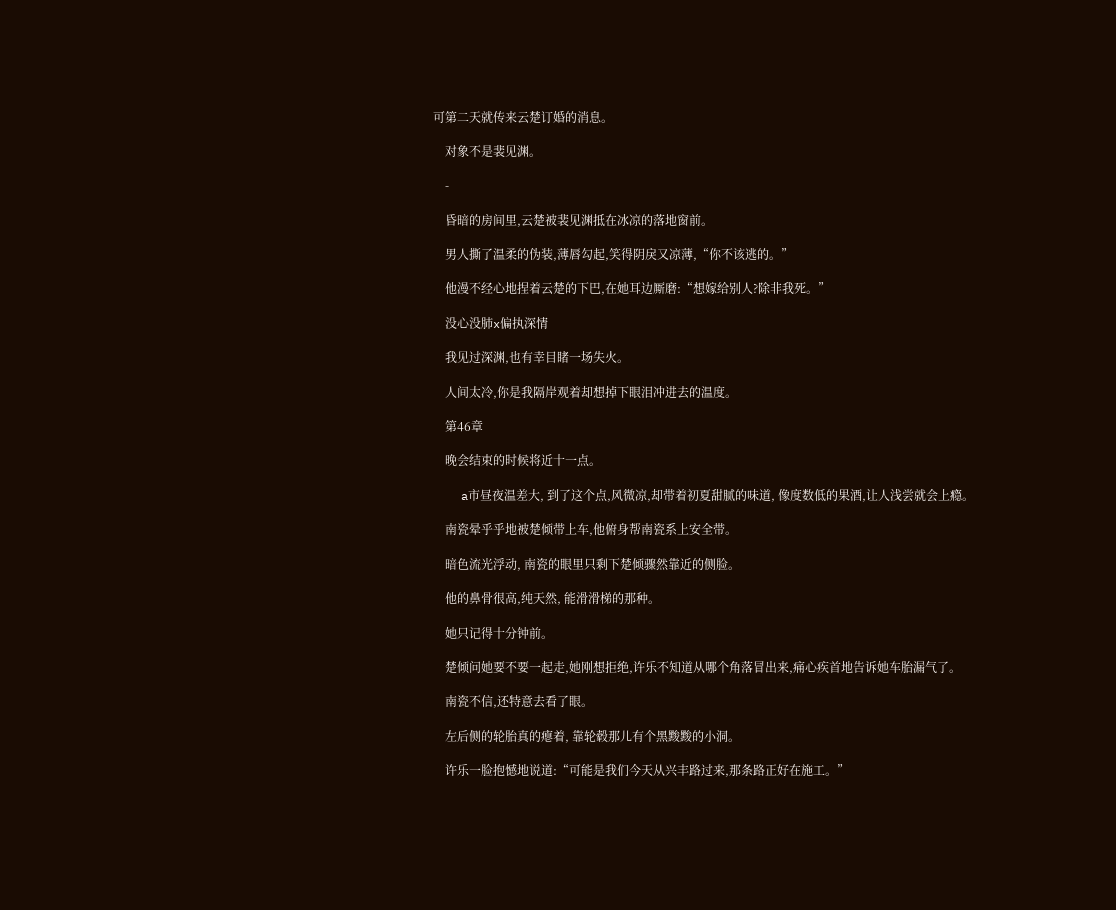可第二天就传来云楚订婚的消息。

    对象不是裴见渊。

    -

    昏暗的房间里,云楚被裴见渊抵在冰凉的落地窗前。

    男人撕了温柔的伪装,薄唇勾起,笑得阴戾又凉薄,“你不该逃的。”

    他漫不经心地捏着云楚的下巴,在她耳边厮磨:“想嫁给别人?除非我死。”

    没心没肺x偏执深情

    我见过深渊,也有幸目睹一场失火。

    人间太冷,你是我隔岸观着却想掉下眼泪冲进去的温度。

    第46章

    晚会结束的时候将近十一点。

    a市昼夜温差大, 到了这个点,风微凉,却带着初夏甜腻的味道, 像度数低的果酒,让人浅尝就会上瘾。

    南瓷晕乎乎地被楚倾带上车,他俯身帮南瓷系上安全带。

    暗色流光浮动, 南瓷的眼里只剩下楚倾骤然靠近的侧脸。

    他的鼻骨很高,纯天然, 能滑滑梯的那种。

    她只记得十分钟前。

    楚倾问她要不要一起走,她刚想拒绝,许乐不知道从哪个角落冒出来,痛心疾首地告诉她车胎漏气了。

    南瓷不信,还特意去看了眼。

    左后侧的轮胎真的瘪着, 靠轮毂那儿有个黑黢黢的小洞。

    许乐一脸抱憾地说道:“可能是我们今天从兴丰路过来,那条路正好在施工。”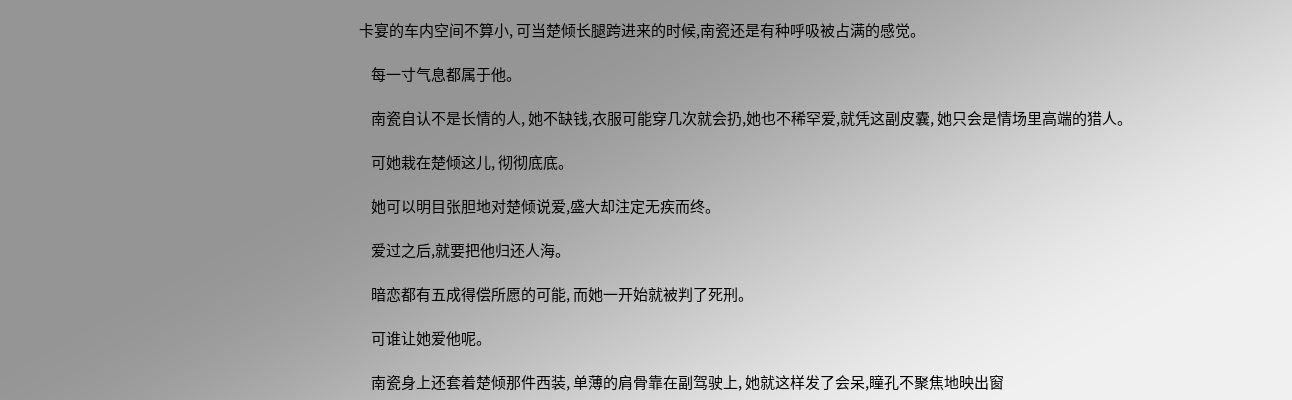卡宴的车内空间不算小, 可当楚倾长腿跨进来的时候,南瓷还是有种呼吸被占满的感觉。

    每一寸气息都属于他。

    南瓷自认不是长情的人, 她不缺钱,衣服可能穿几次就会扔,她也不稀罕爱,就凭这副皮囊, 她只会是情场里高端的猎人。

    可她栽在楚倾这儿, 彻彻底底。

    她可以明目张胆地对楚倾说爱,盛大却注定无疾而终。

    爱过之后,就要把他归还人海。

    暗恋都有五成得偿所愿的可能, 而她一开始就被判了死刑。

    可谁让她爱他呢。

    南瓷身上还套着楚倾那件西装, 单薄的肩骨靠在副驾驶上, 她就这样发了会呆,瞳孔不聚焦地映出窗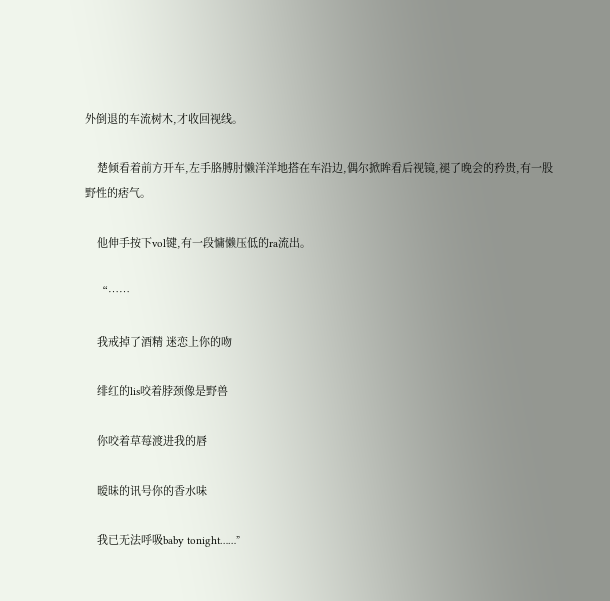外倒退的车流树木,才收回视线。

    楚倾看着前方开车,左手胳膊肘懒洋洋地搭在车沿边,偶尔掀眸看后视镜,褪了晚会的矜贵,有一股野性的痞气。

    他伸手按下vol键,有一段慵懒压低的ra流出。

    “……

    我戒掉了酒精 迷恋上你的吻

    绯红的lis咬着脖颈像是野兽

    你咬着草莓渡进我的唇

    暧昧的讯号你的香水味

    我已无法呼吸baby tonight……”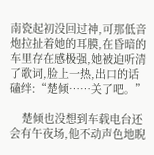南瓷起初没回过神,可那低音炮拉扯着她的耳膜,在昏暗的车里存在感极强,她被迫听清了歌词,脸上一热,出口的话磕绊:“楚倾……关了吧。”

    楚倾也没想到车载电台还会有午夜场,他不动声色地睨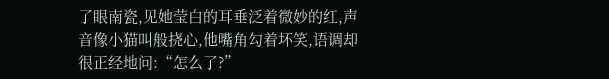了眼南瓷,见她莹白的耳垂泛着微妙的红,声音像小猫叫般挠心,他嘴角勾着坏笑,语调却很正经地问:“怎么了?”